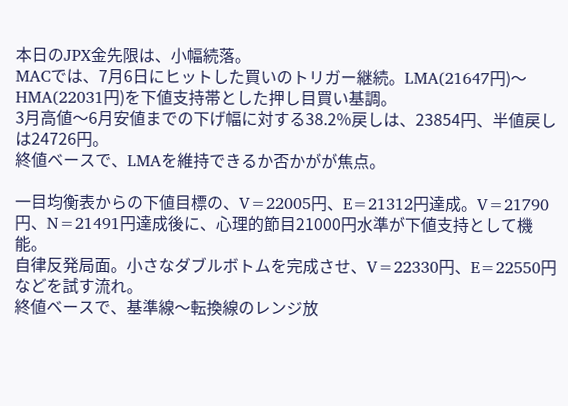本日のJPX金先限は、小幅続落。
MACでは、7月6日にヒットした買いのトリガー継続。LMA(21647円)〜HMA(22031円)を下値支持帯とした押し目買い基調。
3月高値〜6月安値までの下げ幅に対する38.2%戻しは、23854円、半値戻しは24726円。
終値ベースで、LMAを維持できるか否かがが焦点。

一目均衡表からの下値目標の、V=22005円、E=21312円達成。V=21790円、N=21491円達成後に、心理的節目21000円水準が下値支持として機能。
自律反発局面。小さなダブルボトムを完成させ、V=22330円、E=22550円などを試す流れ。
終値ベースで、基準線〜転換線のレンジ放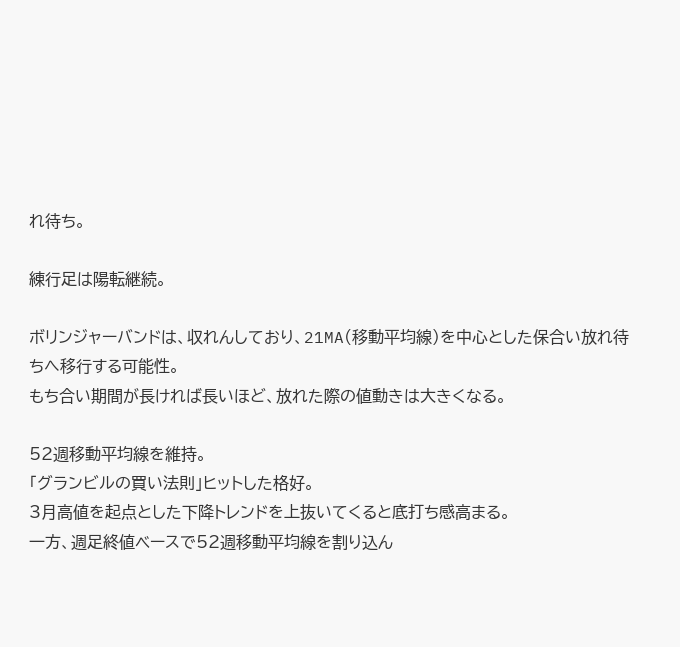れ待ち。

練行足は陽転継続。

ボリンジャーバンドは、収れんしており、21MA(移動平均線)を中心とした保合い放れ待ちへ移行する可能性。
もち合い期間が長ければ長いほど、放れた際の値動きは大きくなる。

52週移動平均線を維持。
「グランビルの買い法則」ヒットした格好。
3月高値を起点とした下降トレンドを上抜いてくると底打ち感高まる。
一方、週足終値ベースで52週移動平均線を割り込ん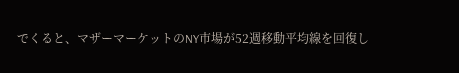でくると、マザーマーケットのNY市場が52週移動平均線を回復し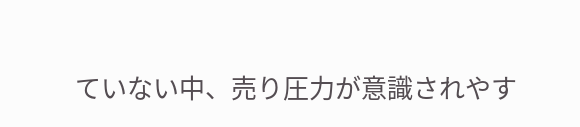ていない中、売り圧力が意識されやす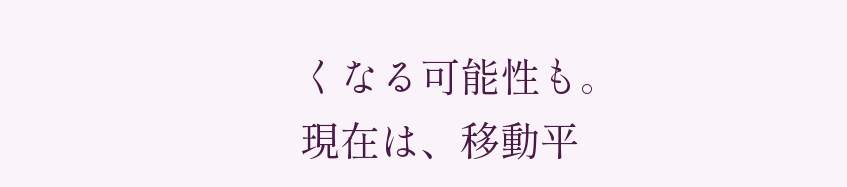くなる可能性も。
現在は、移動平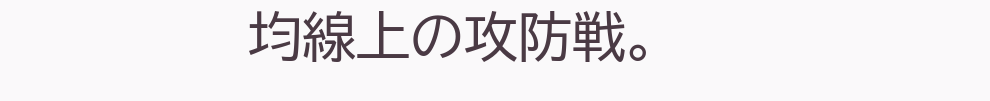均線上の攻防戦。